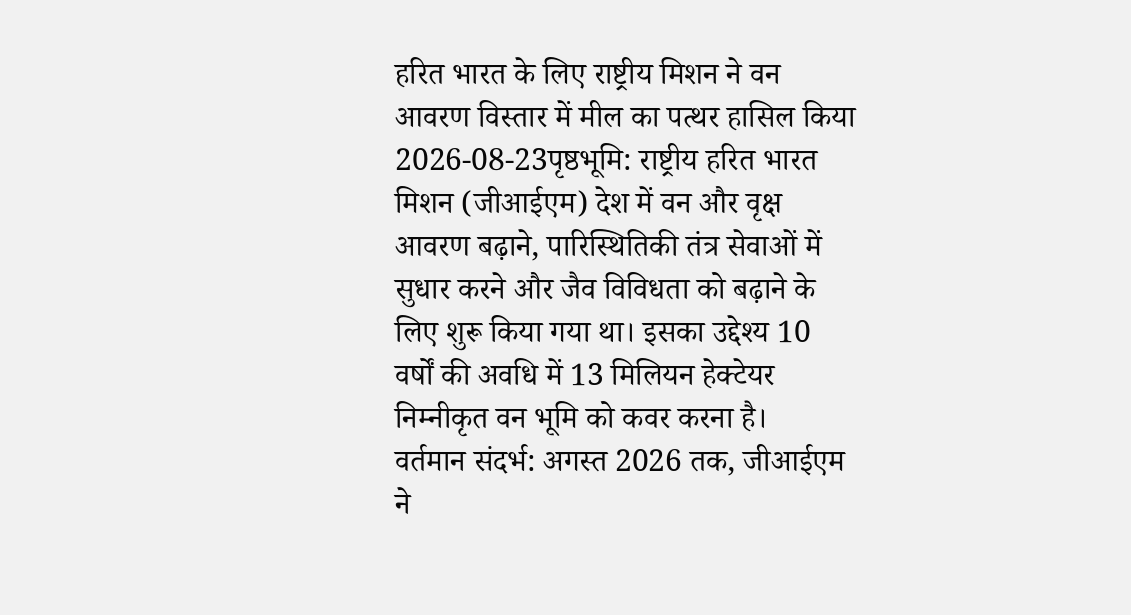हरित भारत के लिए राष्ट्रीय मिशन ने वन आवरण विस्तार में मील का पत्थर हासिल किया
2026-08-23पृष्ठभूमि: राष्ट्रीय हरित भारत मिशन (जीआईएम) देश में वन और वृक्ष आवरण बढ़ाने, पारिस्थितिकी तंत्र सेवाओं में सुधार करने और जैव विविधता को बढ़ाने के लिए शुरू किया गया था। इसका उद्देश्य 10 वर्षों की अवधि में 13 मिलियन हेक्टेयर निम्नीकृत वन भूमि को कवर करना है।
वर्तमान संदर्भ: अगस्त 2026 तक, जीआईएम ने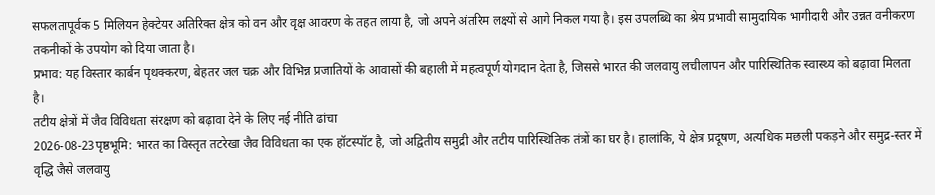सफलतापूर्वक 5 मिलियन हेक्टेयर अतिरिक्त क्षेत्र को वन और वृक्ष आवरण के तहत लाया है, जो अपने अंतरिम लक्ष्यों से आगे निकल गया है। इस उपलब्धि का श्रेय प्रभावी सामुदायिक भागीदारी और उन्नत वनीकरण तकनीकों के उपयोग को दिया जाता है।
प्रभाव: यह विस्तार कार्बन पृथक्करण, बेहतर जल चक्र और विभिन्न प्रजातियों के आवासों की बहाली में महत्वपूर्ण योगदान देता है, जिससे भारत की जलवायु लचीलापन और पारिस्थितिक स्वास्थ्य को बढ़ावा मिलता है।
तटीय क्षेत्रों में जैव विविधता संरक्षण को बढ़ावा देने के लिए नई नीति ढांचा
2026-08-23पृष्ठभूमि: भारत का विस्तृत तटरेखा जैव विविधता का एक हॉटस्पॉट है, जो अद्वितीय समुद्री और तटीय पारिस्थितिक तंत्रों का घर है। हालांकि, ये क्षेत्र प्रदूषण, अत्यधिक मछली पकड़ने और समुद्र-स्तर में वृद्धि जैसे जलवायु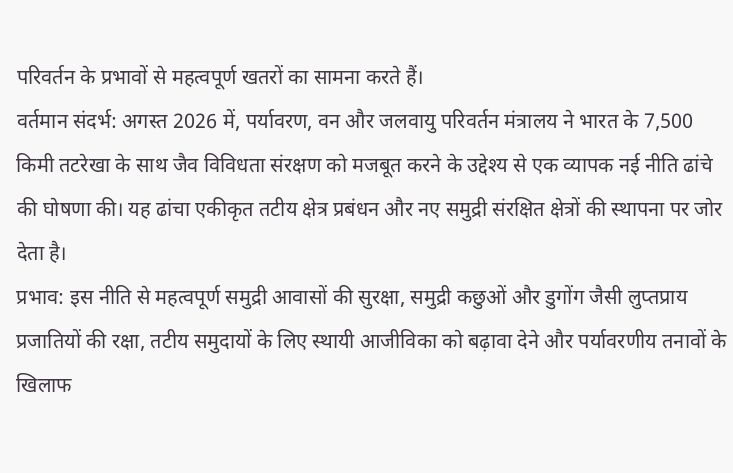परिवर्तन के प्रभावों से महत्वपूर्ण खतरों का सामना करते हैं।
वर्तमान संदर्भ: अगस्त 2026 में, पर्यावरण, वन और जलवायु परिवर्तन मंत्रालय ने भारत के 7,500 किमी तटरेखा के साथ जैव विविधता संरक्षण को मजबूत करने के उद्देश्य से एक व्यापक नई नीति ढांचे की घोषणा की। यह ढांचा एकीकृत तटीय क्षेत्र प्रबंधन और नए समुद्री संरक्षित क्षेत्रों की स्थापना पर जोर देता है।
प्रभाव: इस नीति से महत्वपूर्ण समुद्री आवासों की सुरक्षा, समुद्री कछुओं और डुगोंग जैसी लुप्तप्राय प्रजातियों की रक्षा, तटीय समुदायों के लिए स्थायी आजीविका को बढ़ावा देने और पर्यावरणीय तनावों के खिलाफ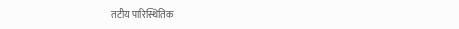तटीय पारिस्थितिक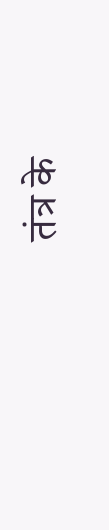तंत्र के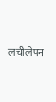लचीलेपन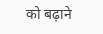को बढ़ाने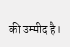की उम्मीद है।